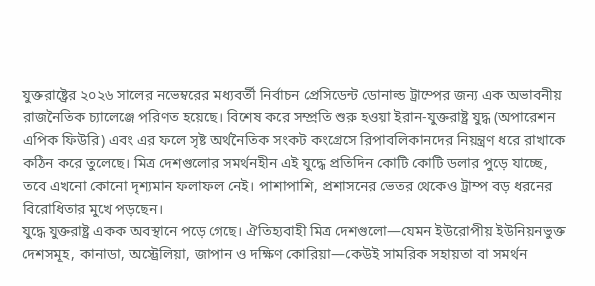যুক্তরাষ্ট্রের ২০২৬ সালের নভেম্বরের মধ্যবর্তী নির্বাচন প্রেসিডেন্ট ডোনাল্ড ট্রাম্পের জন্য এক অভাবনীয় রাজনৈতিক চ্যালেঞ্জে পরিণত হয়েছে। বিশেষ করে সম্প্রতি শুরু হওয়া ইরান-যুক্তরাষ্ট্র যুদ্ধ (অপারেশন এপিক ফিউরি) এবং এর ফলে সৃষ্ট অর্থনৈতিক সংকট কংগ্রেসে রিপাবলিকানদের নিয়ন্ত্রণ ধরে রাখাকে কঠিন করে তুলেছে। মিত্র দেশগুলোর সমর্থনহীন এই যুদ্ধে প্রতিদিন কোটি কোটি ডলার পুড়ে যাচ্ছে, তবে এখনো কোনো দৃশ্যমান ফলাফল নেই। পাশাপাশি, প্রশাসনের ভেতর থেকেও ট্রাম্প বড় ধরনের বিরোধিতার মুখে পড়ছেন।
যুদ্ধে যুক্তরাষ্ট্র একক অবস্থানে পড়ে গেছে। ঐতিহ্যবাহী মিত্র দেশগুলো—যেমন ইউরোপীয় ইউনিয়নভুক্ত দেশসমূহ, কানাডা, অস্ট্রেলিয়া, জাপান ও দক্ষিণ কোরিয়া—কেউই সামরিক সহায়তা বা সমর্থন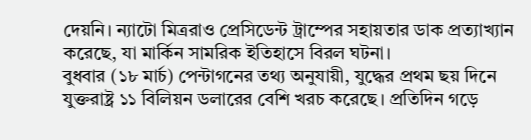দেয়নি। ন্যাটো মিত্ররাও প্রেসিডেন্ট ট্রাম্পের সহায়তার ডাক প্রত্যাখ্যান করেছে, যা মার্কিন সামরিক ইতিহাসে বিরল ঘটনা।
বুধবার (১৮ মার্চ) পেন্টাগনের তথ্য অনুযায়ী, যুদ্ধের প্রথম ছয় দিনে যুক্তরাষ্ট্র ১১ বিলিয়ন ডলারের বেশি খরচ করেছে। প্রতিদিন গড়ে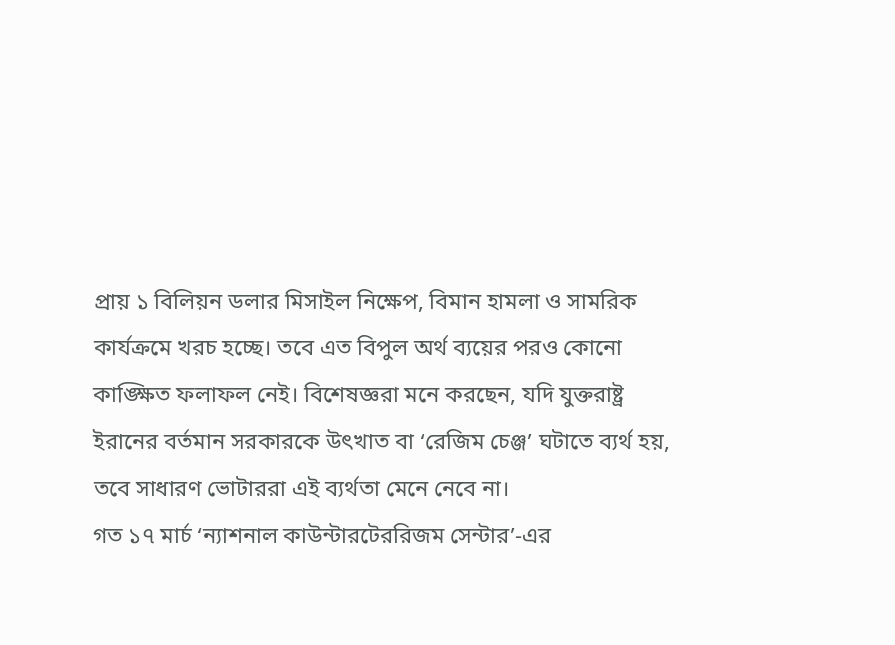প্রায় ১ বিলিয়ন ডলার মিসাইল নিক্ষেপ, বিমান হামলা ও সামরিক কার্যক্রমে খরচ হচ্ছে। তবে এত বিপুল অর্থ ব্যয়ের পরও কোনো কাঙ্ক্ষিত ফলাফল নেই। বিশেষজ্ঞরা মনে করছেন, যদি যুক্তরাষ্ট্র ইরানের বর্তমান সরকারকে উৎখাত বা ‘রেজিম চেঞ্জ’ ঘটাতে ব্যর্থ হয়, তবে সাধারণ ভোটাররা এই ব্যর্থতা মেনে নেবে না।
গত ১৭ মার্চ ‘ন্যাশনাল কাউন্টারটেররিজম সেন্টার’-এর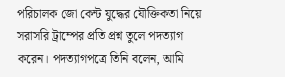পরিচালক জো কেন্ট যুদ্ধের যৌক্তিকতা নিয়ে সরাসরি ট্রাম্পের প্রতি প্রশ্ন তুলে পদত্যাগ করেন। পদত্যাগপত্রে তিনি বলেন, আমি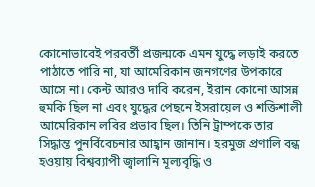কোনোভাবেই পরবর্তী প্রজন্মকে এমন যুদ্ধে লড়াই করতে পাঠাতে পারি না, যা আমেরিকান জনগণের উপকারে আসে না। কেন্ট আরও দাবি করেন, ইরান কোনো আসন্ন হুমকি ছিল না এবং যুদ্ধের পেছনে ইসরায়েল ও শক্তিশালী আমেরিকান লবির প্রভাব ছিল। তিনি ট্রাম্পকে তার সিদ্ধান্ত পুনর্বিবেচনার আহ্বান জানান। হরমুজ প্রণালি বন্ধ হওয়ায় বিশ্বব্যাপী জ্বালানি মূল্যবৃদ্ধি ও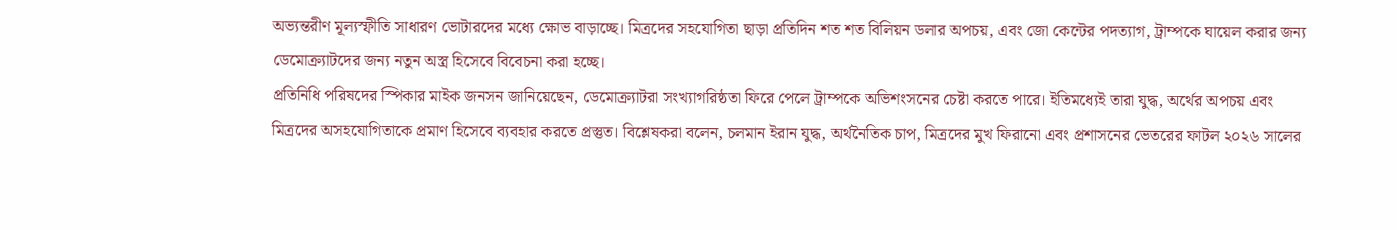অভ্যন্তরীণ মূল্যস্ফীতি সাধারণ ভোটারদের মধ্যে ক্ষোভ বাড়াচ্ছে। মিত্রদের সহযোগিতা ছাড়া প্রতিদিন শত শত বিলিয়ন ডলার অপচয়, এবং জো কেন্টের পদত্যাগ, ট্রাম্পকে ঘায়েল করার জন্য ডেমোক্র্যাটদের জন্য নতুন অস্ত্র হিসেবে বিবেচনা করা হচ্ছে।
প্রতিনিধি পরিষদের স্পিকার মাইক জনসন জানিয়েছেন, ডেমোক্র্যাটরা সংখ্যাগরিষ্ঠতা ফিরে পেলে ট্রাম্পকে অভিশংসনের চেষ্টা করতে পারে। ইতিমধ্যেই তারা যুদ্ধ, অর্থের অপচয় এবং মিত্রদের অসহযোগিতাকে প্রমাণ হিসেবে ব্যবহার করতে প্রস্তুত। বিশ্লেষকরা বলেন, চলমান ইরান যুদ্ধ, অর্থনৈতিক চাপ, মিত্রদের মুখ ফিরানো এবং প্রশাসনের ভেতরের ফাটল ২০২৬ সালের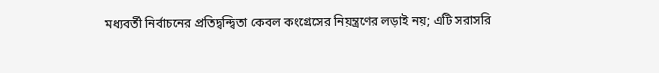মধ্যবর্তী নির্বাচনের প্রতিদ্বন্দ্বিতা কেবল কংগ্রেসের নিয়ন্ত্রণের লড়াই নয়; এটি সরাসরি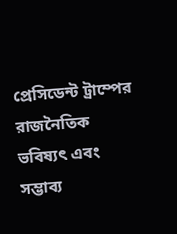প্রেসিডেন্ট ট্রাম্পের রাজনৈতিক ভবিষ্যৎ এবং সম্ভাব্য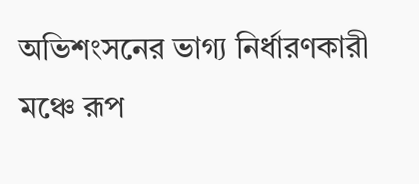অভিশংসনের ভাগ্য নির্ধারণকারী মঞ্চে রূপ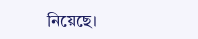নিয়েছে।